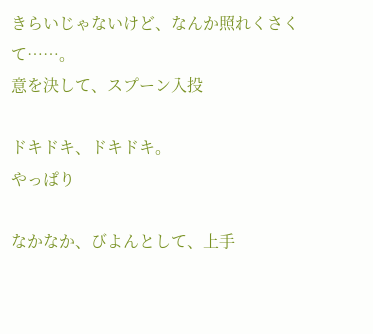きらいじゃないけど、なんか照れくさくて……。
意を決して、スプーン入投

ドキドキ、ドキドキ。
やっぱり

なかなか、びよんとして、上手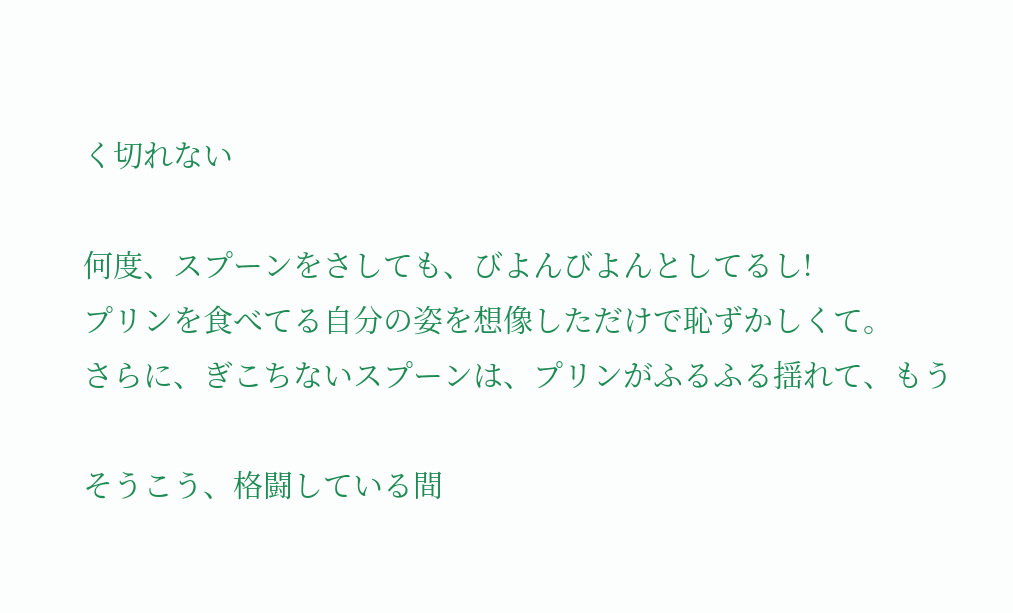く切れない

何度、スプーンをさしても、びよんびよんとしてるし!
プリンを食べてる自分の姿を想像しただけで恥ずかしくて。
さらに、ぎこちないスプーンは、プリンがふるふる揺れて、もう

そうこう、格闘している間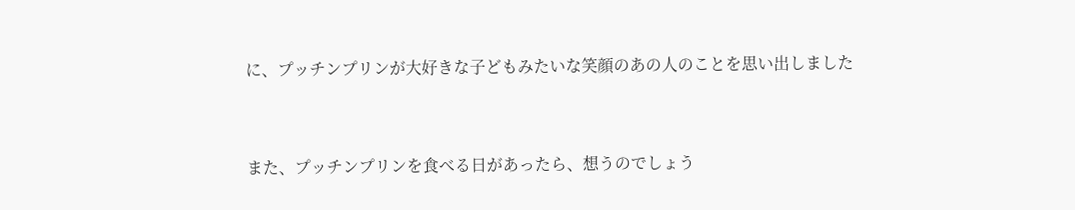に、プッチンプリンが大好きな子どもみたいな笑顔のあの人のことを思い出しました


また、プッチンプリンを食べる日があったら、想うのでしょう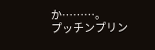か………。
プッチンプリン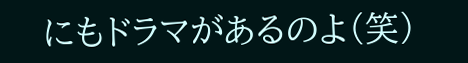にもドラマがあるのよ(笑)